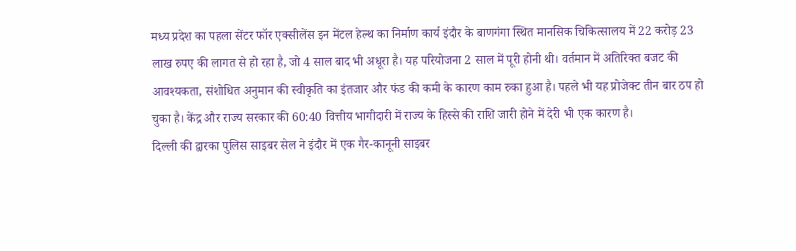मध्य प्रदेश का पहला सेंटर फॉर एक्सीलेंस इन मेंटल हेल्थ का निर्माण कार्य इंदौर के बाणगंगा स्थित मानसिक चिकित्सालय में 22 करोड़ 23 लाख रुपए की लागत से हो रहा है, जो 4 साल बाद भी अधूरा है। यह परियोजना 2 साल में पूरी होनी थी। वर्तमान में अतिरिक्त बजट की आवश्यकता, संशोधित अनुमान की स्वीकृति का इंतजार और फंड की कमी के कारण काम रुका हुआ है। पहले भी यह प्रोजेक्ट तीन बार ठप हो चुका है। केंद्र और राज्य सरकार की 60:40 वित्तीय भागीदारी में राज्य के हिस्से की राशि जारी होने में देरी भी एक कारण है।
दिल्ली की द्वारका पुलिस साइबर सेल ने इंदौर में एक गैर-कानूनी साइबर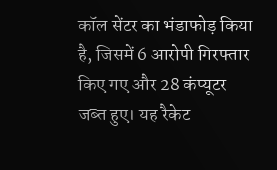कॉल सेंटर का भंडाफोड़ किया है, जिसमें 6 आरोपी गिरफ्तार किए गए और 28 कंप्यूटर जब्त हुए। यह रैकेट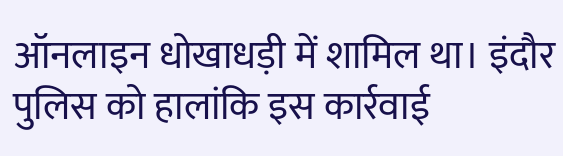ऑनलाइन धोखाधड़ी में शामिल था। इंदौर पुलिस को हालांकि इस कार्रवाई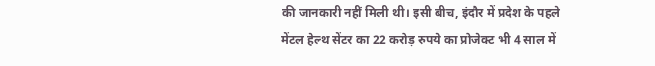की जानकारी नहीं मिली थी। इसी बीच, इंदौर में प्रदेश के पहले मेंटल हेल्थ सेंटर का 22 करोड़ रुपये का प्रोजेक्ट भी 4 साल में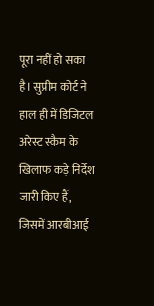पूरा नहीं हो सका है। सुप्रीम कोर्ट ने हाल ही में डिजिटल अरेस्ट स्कैम के खिलाफ कड़े निर्देश जारी किए हैं, जिसमें आरबीआई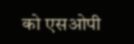को एसओपी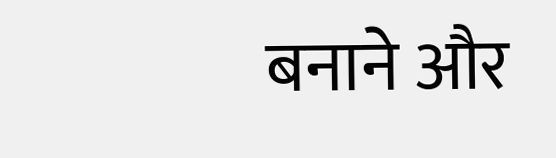बनाने और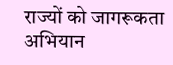राज्यों को जागरूकता अभियान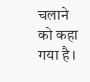चलाने को कहा गया है।